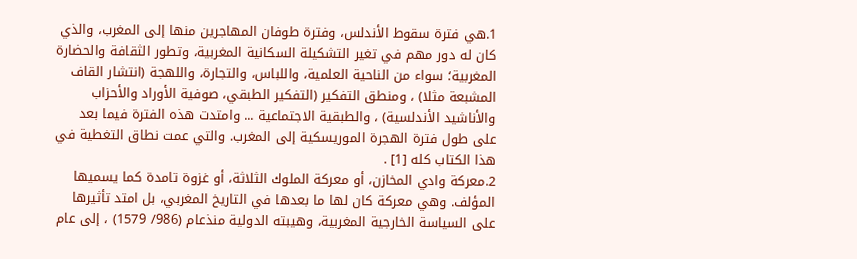1.هي فترة سقوط الأندلس، وفترة طوفان المهاجرين منها إلى المغرب، والذي كان له دور مهم في تغير التشكيلة السكانية المغربية، وتطور الثقافة والحضارة المغربية؛ سواء من الناحية العلمية، واللباس، والتجارة، واللهجة (انتشار القاف المشبعة مثلا) ، ومنطق التفكير (التفكير الطبقي، صوفية الأوراد والأحزاب والأناشيد الأندلسية) ، والطبقية الاجتماعية ... وامتدت هذه الفترة فيما بعد على طول فترة الهجرة الموريسكية إلى المغرب. والتي عمت نطاق التغطية في هذا الكتاب كله [1] .
2.معركة وادي المخازن، أو معركة الملوك الثلاثة، أو غزوة تامدة كما يسميها المؤلف. وهي معركة كان لها ما بعدها في التاريخ المغربي، بل امتد تأثيرها على السياسة الخارجية المغربية، وهيبته الدولية منذعام (986/ 1579) ، إلى عام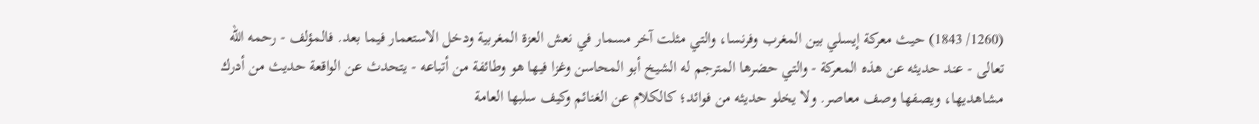(1260/ 1843) حيث معركة إيسلي بين المغرب وفرنسا، والتي مثلت آخر مسمار في نعش العزة المغربية ودخل الاستعمار فيما بعد. فالمؤلف - رحمه الله تعالى - عند حديثه عن هذه المعركة - والتي حضرها المترجم له الشيخ أبو المحاسن وغزا فيها هو وطائفة من أتباعه - يتحدث عن الواقعة حديث من أدرك مشاهديها، ويصفها وصف معاصر. ولا يخلو حديثه من فوائد؛ كالكلام عن الغنائم وكيف سلبها العامة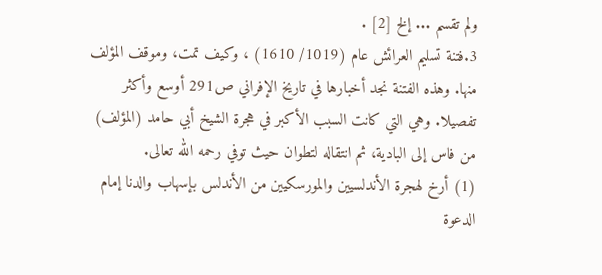ولم تقسم ... إلخ [2] .
3.فتنة تسليم العرائش عام (1019/ 1610) ، وكيف تمت، وموقف المؤلف منها. وهذه الفتنة نجد أخبارها في تاريخ الإفراني ص291 أوسع وأكثر تفصيلا. وهي التي كانت السبب الأكبر في هجرة الشيخ أبي حامد (المؤلف) من فاس إلى البادية، ثم انتقاله لتطوان حيث توفي رحمه الله تعالى.
(1) أرخ لهجرة الأندلسيين والمورسكيين من الأندلس بإسهاب والدنا إمام الدعوة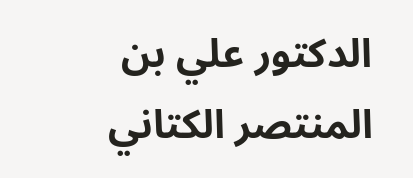الدكتور علي بن المنتصر الكتاني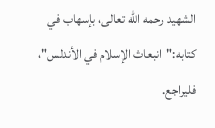الشهيد رحمه الله تعالى، بإسهاب في كتابه:"انبعاث الإسلام في الأندلس"، فليراجع.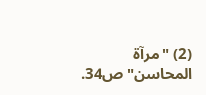(2) "مرآة المحاسن"ص34.